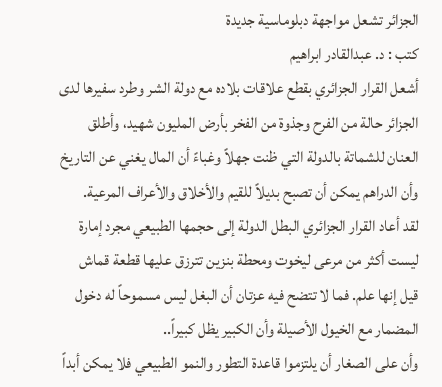الجزائر تشعل مواجهة دبلوماسية جديدة
كتب : د. عبدالقادر ابراهيم
أشعل القرار الجزائري بقطع علاقات بلاده مع دولة الشر وطرد سفيرها لدى الجزائر حالة من الفرح وجذوة من الفخر بأرض المليون شهيد، وأطلق العنان للشماتة بالدولة التي ظنت جهلاً وغباءً أن المال يغني عن التاريخ وأن الدراهم يمكن أن تصبح بديلاً للقيم والأخلاق والأعراف المرعية.
لقد أعاد القرار الجزائري البطل الدولة إلى حجمها الطبيعي مجرد إمارة ليست أكثر من مرعى ليخوت ومحطة بنزين تترزق عليها قطعة قماش قيل إنها علم. فما لا تتضح فيه عزتان أن البغل ليس مسموحاً له دخول المضمار مع الخيول الأصيلة وأن الكبير يظل كبيراً..
وأن على الصغار أن يلتزموا قاعدة التطور والنمو الطبيعي فلا يمكن أبداً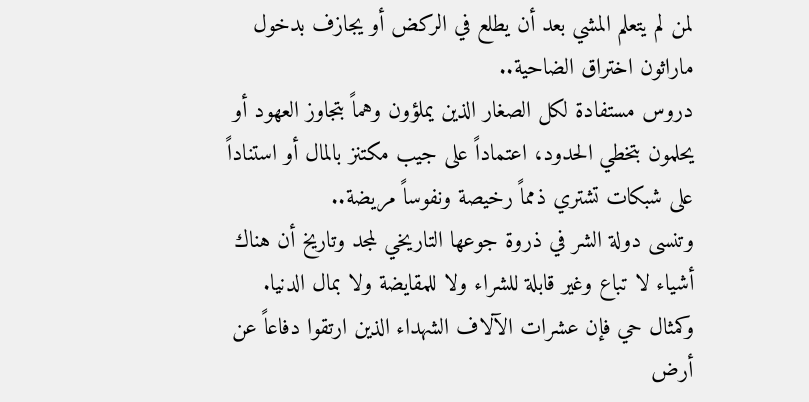لمن لم يتعلم المشي بعد أن يطلع في الركض أو يجازف بدخول ماراثون اختراق الضاحية..
دروس مستفادة لكل الصغار الذين يملؤون وهماً بتجاوز العهود أو يحلمون بتخطي الحدود، اعتماداً على جيب مكتنز بالمال أو استناداً على شبكات تشتري ذمماً رخيصة ونفوساً مريضة..
وتنسى دولة الشر في ذروة جوعها التاريخي لمجد وتاريخ أن هناك أشياء لا تباع وغير قابلة للشراء ولا للمقايضة ولا بمال الدنيا.
وكمثال حي فإن عشرات الآلاف الشهداء الذين ارتقوا دفاعاً عن أرض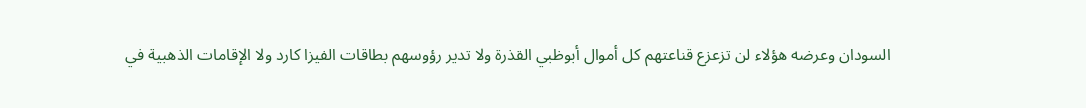السودان وعرضه هؤلاء لن تزعزع قناعتهم كل أموال أبوظبي القذرة ولا تدير رؤوسهم بطاقات الفيزا كارد ولا الإقامات الذهبية في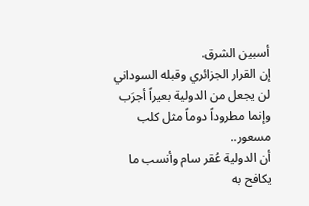أسبين الشرق.
إن القرار الجزائري وقبله السوداني لن يجعل من الدولية بعيراً أجرَب وإنما مطروداً دوماً مثل كلب مسعور..
أن الدولية عُقر سام وأنسب ما يكافح به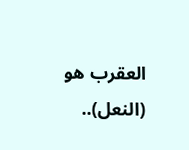العقرب هو (النعل)..